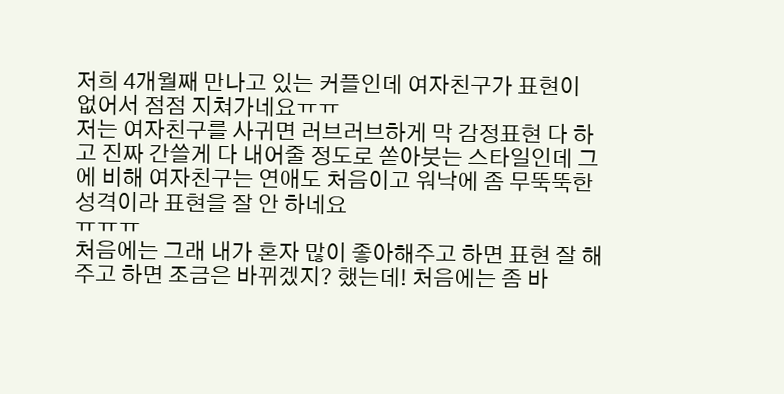저희 4개월째 만나고 있는 커플인데 여자친구가 표현이 없어서 점점 지쳐가네요ㅠㅠ
저는 여자친구를 사귀면 러브러브하게 막 감정표현 다 하고 진짜 간쓸게 다 내어줄 정도로 쏟아붓는 스타일인데 그에 비해 여자친구는 연애도 처음이고 워낙에 좀 무뚝뚝한 성격이라 표현을 잘 안 하네요
ㅠㅠㅠ
처음에는 그래 내가 혼자 많이 좋아해주고 하면 표현 잘 해주고 하면 조금은 바뀌겠지? 했는데! 처음에는 좀 바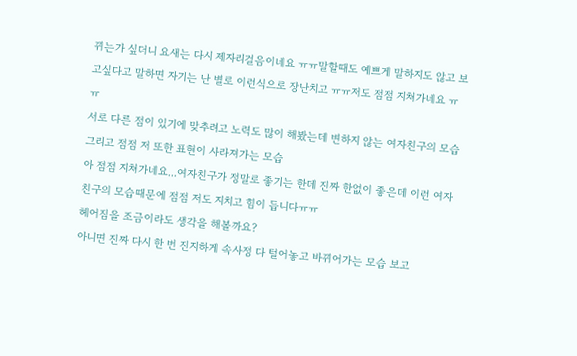뀌는가 싶더니 요새는 다시 제자리걸음이네요 ㅠㅠ말할때도 예쁘게 말하지도 않고 보고싶다고 말하면 자기는 난 별로 이런식으로 장난치고 ㅠㅠ저도 점점 지쳐가네요 ㅠㅠ
서로 다른 점이 있기에 맞추려고 노력도 많이 해봤는데 변하지 않는 여자친구의 모습 그리고 점점 저 또한 표현이 사라져가는 모습
아 점점 지쳐가네요...여자친구가 정말로 좋기는 한데 진짜 한없이 좋은데 이런 여자친구의 모습때문에 점점 저도 지치고 힘이 듭니다ㅠㅠ
헤어짐을 조금이라도 생각을 해볼까요?
아니면 진짜 다시 한 번 진지하게 속사정 다 털어놓고 바뀌어가는 모습 보고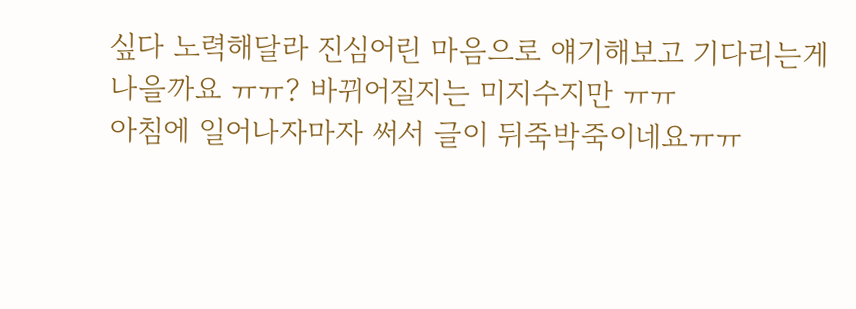싶다 노력해달라 진심어린 마음으로 얘기해보고 기다리는게 나을까요 ㅠㅠ? 바뀌어질지는 미지수지만 ㅠㅠ
아침에 일어나자마자 써서 글이 뒤죽박죽이네요ㅠㅠ